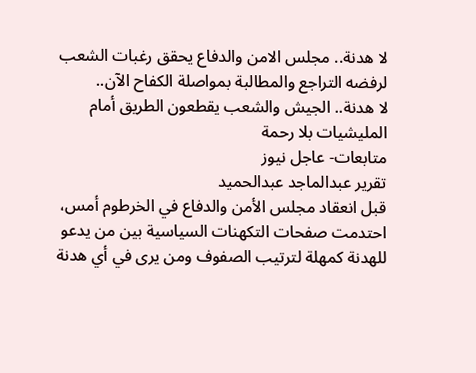لا هدنة.. مجلس الامن والدفاع يحقق رغبات الشعب لرفضه التراجع والمطالبة بمواصلة الكفاح الآن..
لا هدنة.. الجيش والشعب يقطعون الطريق أمام المليشيات بلا رحمة
متابعات- عاجل نيوز
تقرير عبدالماجد عبدالحميد
قبل انعقاد مجلس الأمن والدفاع في الخرطوم أمس، احتدمت صفحات التكهنات السياسية بين من يدعو للهدنة كمهلة لترتيب الصفوف ومن يرى في أي هدنة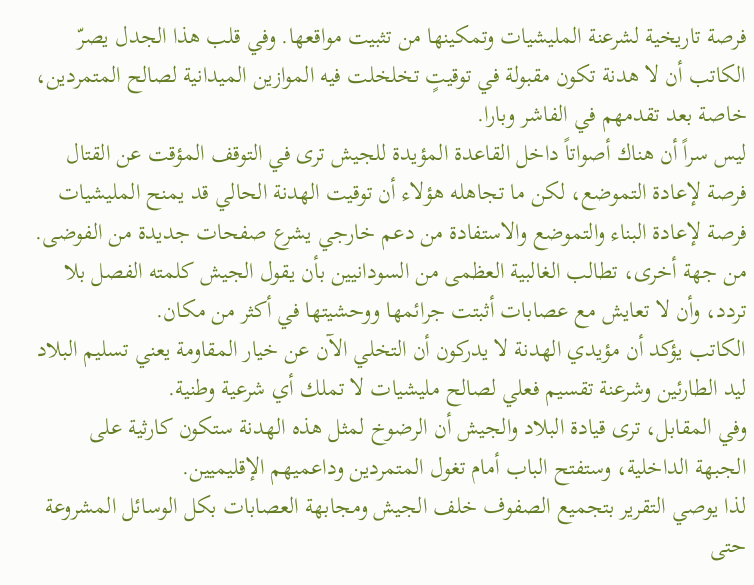فرصة تاريخية لشرعنة المليشيات وتمكينها من تثبيت مواقعها. وفي قلب هذا الجدل يصرّ الكاتب أن لا هدنة تكون مقبولة في توقيتٍ تخلخلت فيه الموازين الميدانية لصالح المتمردين، خاصة بعد تقدمهم في الفاشر وبارا.
ليس سراً أن هناك أصواتاً داخل القاعدة المؤيدة للجيش ترى في التوقف المؤقت عن القتال فرصة لإعادة التموضع، لكن ما تجاهله هؤلاء أن توقيت الهدنة الحالي قد يمنح المليشيات فرصة لإعادة البناء والتموضع والاستفادة من دعم خارجي يشرع صفحات جديدة من الفوضى.
من جهة أخرى، تطالب الغالبية العظمى من السودانيين بأن يقول الجيش كلمته الفصل بلا تردد، وأن لا تعايش مع عصابات أثبتت جرائمها ووحشيتها في أكثر من مكان.
الكاتب يؤكد أن مؤيدي الهدنة لا يدركون أن التخلي الآن عن خيار المقاومة يعني تسليم البلاد ليد الطارئين وشرعنة تقسيم فعلي لصالح مليشيات لا تملك أي شرعية وطنية.
وفي المقابل، ترى قيادة البلاد والجيش أن الرضوخ لمثل هذه الهدنة ستكون كارثية على الجبهة الداخلية، وستفتح الباب أمام تغول المتمردين وداعميهم الإقليميين.
لذا يوصي التقرير بتجميع الصفوف خلف الجيش ومجابهة العصابات بكل الوسائل المشروعة حتى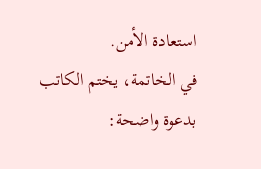استعادة الأمن.
في الخاتمة، يختم الكاتب بدعوة واضحة: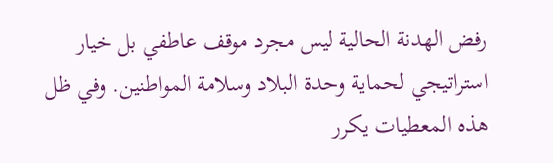رفض الهدنة الحالية ليس مجرد موقف عاطفي بل خيار استراتيجي لحماية وحدة البلاد وسلامة المواطنين. وفي ظل هذه المعطيات يكرر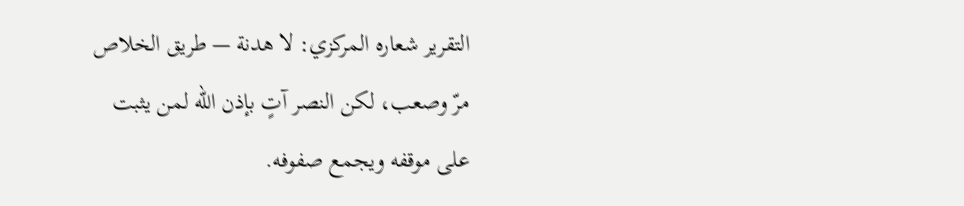التقرير شعاره المركزي: لا هدنة — طريق الخلاص مرّ وصعب، لكن النصر آتٍ بإذن الله لمن يثبت على موقفه ويجمع صفوفه.